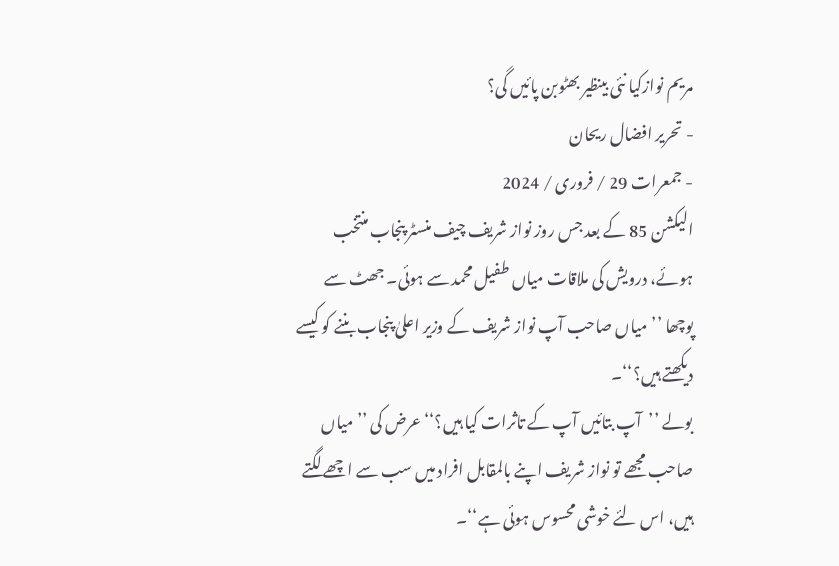مریم نوازکیا نئی بینظیر بھٹوبن پائیں گی؟
- تحریر افضال ریحان
- جمعرات 29 / فروری / 2024
الیکشن 85 کے بعد جس روز نواز شریف چیف منسٹر پنجاب منتخب ہوئے، درویش کی ملاقات میاں طفیل محمد سے ہوئی۔ جھٹ سے پوچھا ’’میاں صاحب آپ نواز شریف کے وزیر اعلیٰ پنجاب بننے کو کیسے دیکھتے ہیں؟‘‘۔
بولے ’’آپ بتائیں آپ کے تاثرات کیا ہیں؟‘‘ عرض کی ’’میاں صاحب مجھے تو نواز شریف اپنے بالمقابل افراد میں سب سے اچھے لگتے ہیں، اس لئے خوشی محسوس ہوئی ہے‘‘۔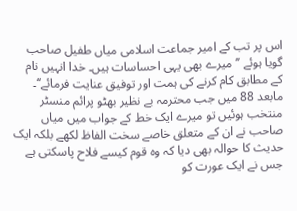اس پر تب کے امیر جماعت اسلامی میاں طفیل صاحب گویا ہوئے ’’میرے بھی یہی احساسات ہیں۔ خدا انہیں نام کے مطابق کام کرنے کی ہمت اور توفیق عنایت فرمائے‘‘۔ مابعد 88 میں جب محترمہ بے نظیر بھٹو پرائم منسٹر منتخب ہوئیں تو میرے ایک خط کے جواب میں میاں صاحب نے ان کے متعلق خاصے سخت الفاظ لکھے بلکہ ایک حدیث کا حوالہ بھی دیا کہ وہ قوم کیسے فلاح پاسکتی ہے جس نے ایک عورت کو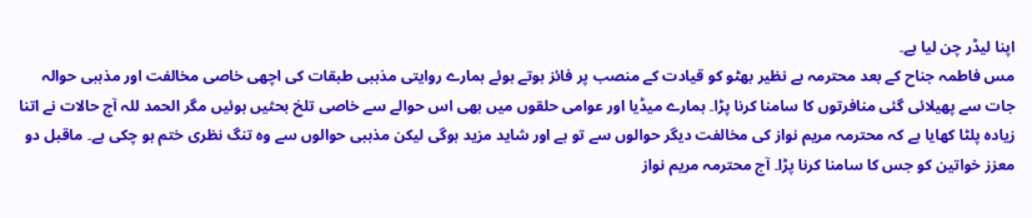اپنا لیڈر چن لیا ہے۔
مس فاطمہ جناح کے بعد محترمہ بے نظیر بھٹو کو قیادت کے منصب پر فائز ہوتے ہوئے ہمارے روایتی مذہبی طبقات کی اچھی خاصی مخالفت اور مذہبی حوالہ جات سے پھیلائی گئی منافرتوں کا سامنا کرنا پڑا۔ ہمارے میڈیا اور عوامی حلقوں میں بھی اس حوالے سے خاصی تلخ بحثیں ہوئیں مگر الحمد للہ آج حالات نے اتنا زیادہ پلٹا کھایا ہے کہ محترمہ مریم نواز کی مخالفت دیگر حوالوں سے تو ہے اور شاید مزید ہوگی لیکن مذہبی حوالوں سے وہ تنگ نظری ختم ہو چکی ہے۔ ماقبل دو معزز خواتین کو جس کا سامنا کرنا پڑا۔ آج محترمہ مریم نواز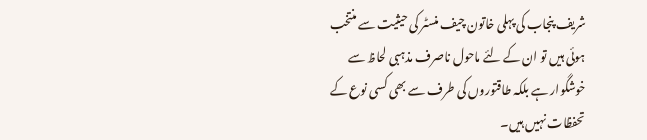شریف پنجاب کی پہلی خاتون چیف منسٹر کی حیثیت سے منتخب ہوئی ہیں تو ان کے لئے ماحول ناصرف مذہبی لحاظ سے خوشگوار ہے بلکہ طاقتوروں کی طرف سے بھی کسی نوع کے تحفظات نہیں ہیں۔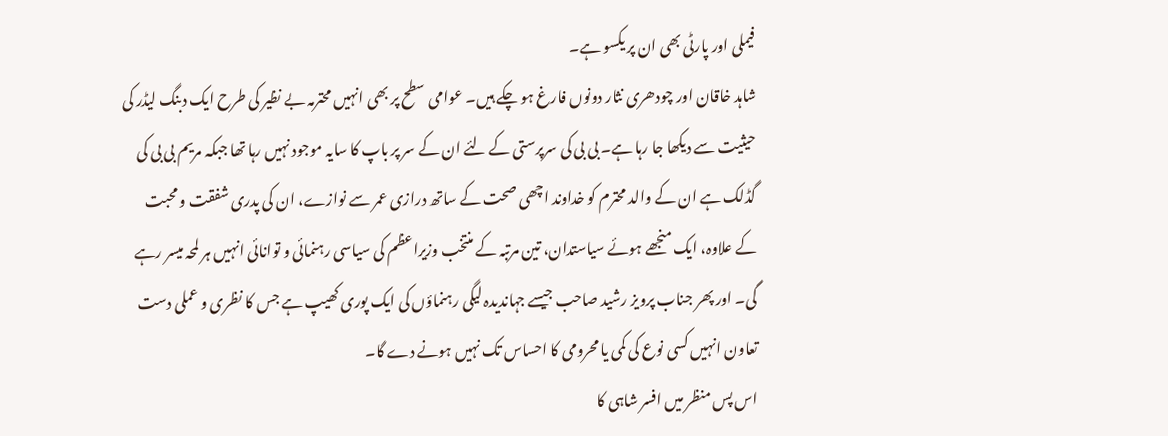فیملی اور پارٹی بھی ان پر یکسو ہے۔
شاہد خاقان اور چودھری نثار دونوں فارغ ہو چکے ہیں۔ عوامی سطح پر بھی انہیں محترمہ بے نظیر کی طرح ایک دبنگ لیڈر کی حیثیت سے دیکھا جا رہا ہے۔ بی بی کی سرپرستی کے لئے ان کے سر پر باپ کا سایہ موجود نہیں رہا تھا جبکہ مریم بی بی کی گڈلک ہے ان کے والد محترم کو خداوند اچھی صحت کے ساتھ درازی عمر سے نوازے، ان کی پدری شفقت و محبت کے علاوہ، ایک منجھے ہوئے سیاستدان، تین مرتبہ کے منتخب وزیراعظم کی سیاسی رہنمائی و توانائی انہیں ہر لمحہ میسر رہے گی۔ اور پھر جناب پرویز رشید صاحب جیسے جہاندیدہ لیگی رہنماؤں کی ایک پوری کھیپ ہے جس کا نظری و عملی دست تعاون انہیں کسی نوع کی کمی یا محرومی کا احساس تک نہیں ہونے دے گا۔
اس پس منظر میں افسر شاہی کا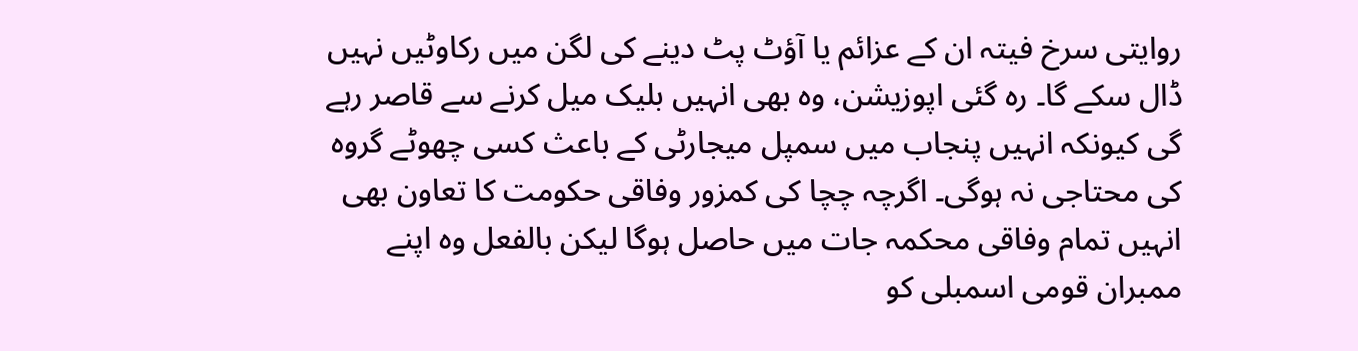روایتی سرخ فیتہ ان کے عزائم یا آؤٹ پٹ دینے کی لگن میں رکاوٹیں نہیں ڈال سکے گا۔ رہ گئی اپوزیشن، وہ بھی انہیں بلیک میل کرنے سے قاصر رہے گی کیونکہ انہیں پنجاب میں سمپل میجارٹی کے باعث کسی چھوٹے گروہ کی محتاجی نہ ہوگی۔ اگرچہ چچا کی کمزور وفاقی حکومت کا تعاون بھی انہیں تمام وفاقی محکمہ جات میں حاصل ہوگا لیکن بالفعل وہ اپنے ممبران قومی اسمبلی کو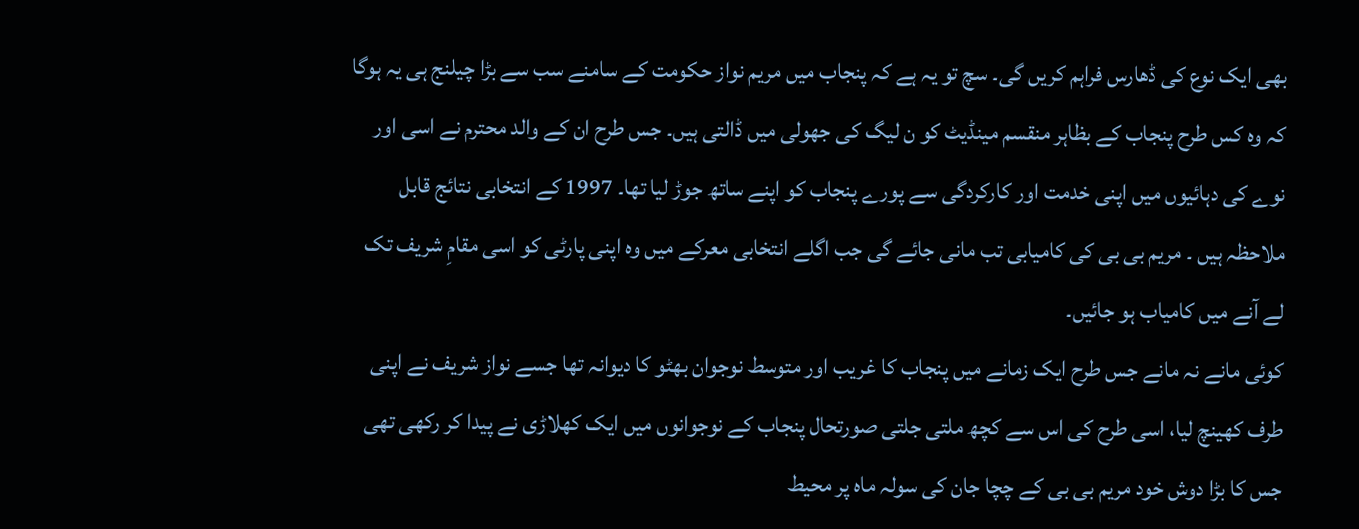بھی ایک نوع کی ڈھارس فراہم کریں گی۔ سچ تو یہ ہے کہ پنجاب میں مریم نواز حکومت کے سامنے سب سے بڑا چیلنج ہی یہ ہوگا کہ وہ کس طرح پنجاب کے بظاہر منقسم مینڈیٹ کو ن لیگ کی جھولی میں ڈالتی ہیں۔ جس طرح ان کے والد محترم نے اسی اور نوے کی دہائیوں میں اپنی خدمت اور کارکردگی سے پورے پنجاب کو اپنے ساتھ جوڑ لیا تھا۔ 1997 کے انتخابی نتائج قابل ملاحظہ ہیں ۔ مریم بی بی کی کامیابی تب مانی جائے گی جب اگلے انتخابی معرکے میں وہ اپنی پارٹی کو اسی مقامِ شریف تک لے آنے میں کامیاب ہو جائیں۔
کوئی مانے نہ مانے جس طرح ایک زمانے میں پنجاب کا غریب اور متوسط نوجوان بھٹو کا دیوانہ تھا جسے نواز شریف نے اپنی طرف کھینچ لیا، اسی طرح کی اس سے کچھ ملتی جلتی صورتحال پنجاب کے نوجوانوں میں ایک کھلاڑی نے پیدا کر رکھی تھی جس کا بڑا دوش خود مریم بی بی کے چچا جان کی سولہ ماہ پر محیط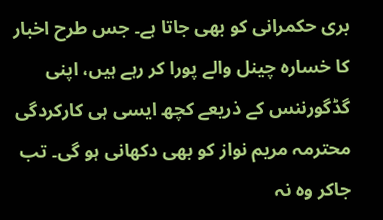بری حکمرانی کو بھی جاتا ہے۔ جس طرح اخبار کا خسارہ چینل والے پورا کر رہے ہیں، اپنی گڈگورننس کے ذریعے کچھ ایسی ہی کارکردگی محترمہ مریم نواز کو بھی دکھانی ہو گی۔ تب جاکر وہ نہ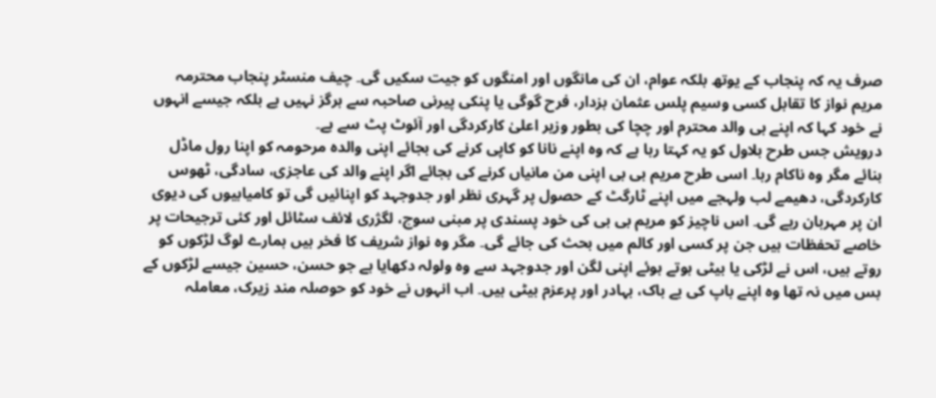صرف یہ کہ پنجاب کے یوتھ بلکہ عوام، ان کی مانگوں اور امنگوں کو جیت سکیں گی۔ چیف منسٹر پنجاب محترمہ مریم نواز کا تقابل کسی وسیم پلس عثمان بزدار، فرح گوگی یا پنکی پیرنی صاحبہ سے ہرگز نہیں ہے بلکہ جیسے انہوں نے خود کہا کہ اپنے ہی والد محترم اور چچا کی بطور وزیر اعلیٰ کارکردگی اور آئوٹ پٹ سے ہے۔
درویش جس طرح بلاول کو یہ کہتا رہا ہے کہ وہ اپنے نانا کو کاپی کرنے کی بجائے اپنی والدہ مرحومہ کو اپنا رول ماڈل بنائے مگر وہ ناکام رہا۔ اسی طرح مریم بی بی اپنی من مانیاں کرنے کی بجائے اگر اپنے والد کی عاجزی، سادگی، ٹھوس کارکردگی، دھیمے لب ولہجے میں اپنے ٹارگٹ کے حصول پر گہری نظر اور جدوجہد کو اپنائیں گی تو کامیابیوں کی دیوی ان پر مہربان رہے گی۔ اس ناچیز کو مریم بی بی کی خود پسندی پر مبنی سوچ، لگژری لائف سٹائل اور کئی ترجیحات پر خاصے تحفظات ہیں جن پر کسی اور کالم میں بحث کی جائے گی۔ مگر وہ نواز شریف کا فخر ہیں ہمارے لوگ لڑکوں کو روتے ہیں، اس نے لڑکی یا بیٹی ہوتے ہوئے اپنی لگن اور جدوجہد سے وہ ولولہ دکھایا ہے جو حسن، حسین جیسے لڑکوں کے بس میں نہ تھا وہ اپنے باپ کی بے باک، بہادر اور پرعزم بیٹی ہیں۔ اب انہوں نے خود کو حوصلہ مند زیرک، معاملہ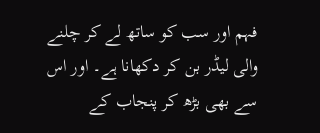فہم اور سب کو ساتھ لے کر چلنے والی لیڈر بن کر دکھانا ہے۔ اور اس سے بھی بڑھ کر پنجاب کے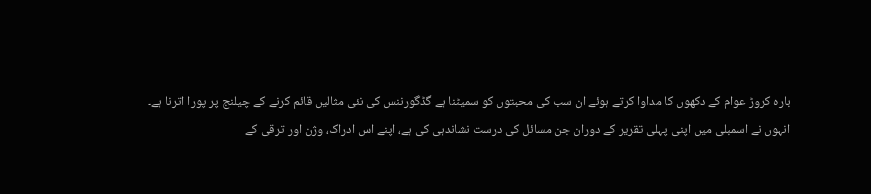بارہ کروڑ عوام کے دکھوں کا مداوا کرتے ہوئے ان سب کی محبتوں کو سمیٹنا ہے گڈگورننس کی نئی مثالیں قائم کرنے کے چیلنج پر پورا اترنا ہے۔
انہوں نے اسمبلی میں اپنی پہلی تقریر کے دوران جن مسائل کی درست نشاندہی کی ہے، اپنے اس ادراک، وژن اور ترقی کے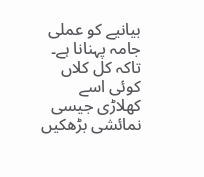بیانیے کو عملی جامہ پہنانا ہے۔ تاکہ کل کلاں کوئی اسے کھلاڑی جیسی نمائشی بڑھکیں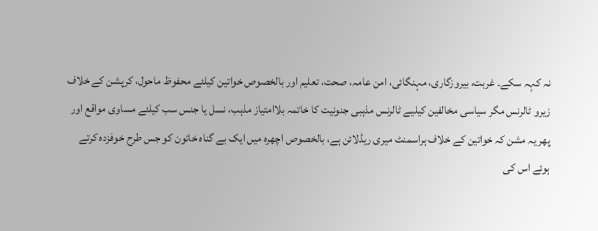نہ کہہ سکے۔ غربت، بیروزگاری، مہنگائی، امن عامہ، صحت، تعلیم اور بالخصوص خواتین کیلئے محفوظ ماحول، کرپشن کے خلاف زیرو ٹالرنس مگر سیاسی مخالفین کیلیے ٹالرنس مذہبی جنونیت کا خاتمہ بلاامتیاز مذہب، نسل یا جنس سب کیلئے مساوی مواقع اور پھر یہ مشن کہ خواتین کے خلاف ہراسمنٹ میری ریڈلائن ہے، بالخصوص اچھرہ میں ایک بے گناہ خاتون کو جس طرح خوفزدہ کرتے ہوئے اس کی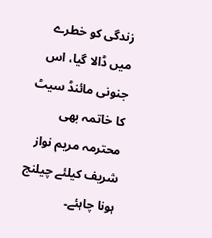زندگی کو خطرے میں ڈالا گیا، اس جنونی مائنڈ سیٹ کا خاتمہ بھی محترمہ مریم نواز شریف کیلئے چیلنج ہونا چاہئے۔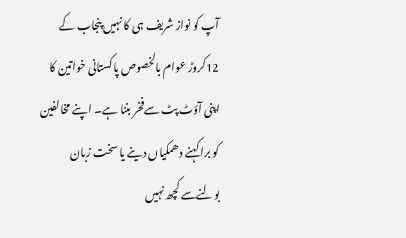آپ کو نواز شریف ہی کا نہیں پنجاب کے 12کروڑ عوام بالخصوص پاکستانی خواتین کا اپنی آؤٹ پٹ سےفخر بننا ہے۔ اپنے مخالفین کو برا کہنے دھمکیاں دینے یا سخت زبان بولنےسے کچھ نہیں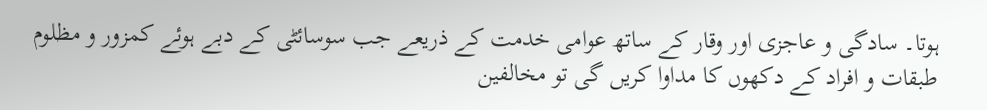ہوتا۔ سادگی و عاجزی اور وقار کے ساتھ عوامی خدمت کے ذریعے جب سوسائٹی کے دبے ہوئے کمزور و مظلوم طبقات و افراد کے دکھوں کا مداوا کریں گی تو مخالفین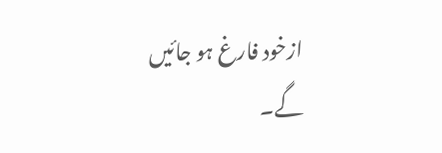ازخود فارغ ہو جائیں گے۔